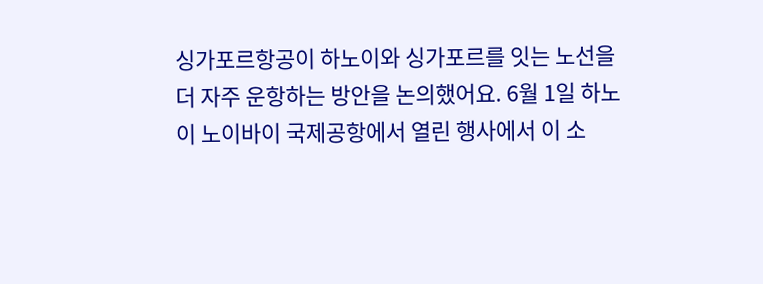싱가포르항공이 하노이와 싱가포르를 잇는 노선을 더 자주 운항하는 방안을 논의했어요. 6월 1일 하노이 노이바이 국제공항에서 열린 행사에서 이 소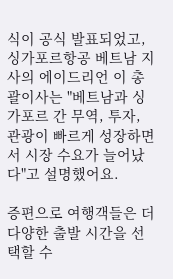식이 공식 발표되었고, 싱가포르항공 베트남 지사의 에이드리언 이 총괄이사는 "베트남과 싱가포르 간 무역, 투자, 관광이 빠르게 성장하면서 시장 수요가 늘어났다"고 설명했어요.

증편으로 여행객들은 더 다양한 출발 시간을 선택할 수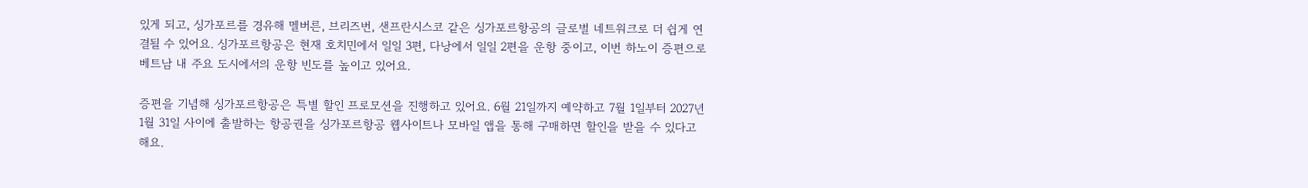있게 되고, 싱가포르를 경유해 멜버른, 브리즈번, 샌프란시스코 같은 싱가포르항공의 글로벌 네트워크로 더 쉽게 연결될 수 있어요. 싱가포르항공은 현재 호치민에서 일일 3편, 다낭에서 일일 2편을 운항 중이고, 이번 하노이 증편으로 베트남 내 주요 도시에서의 운항 빈도를 높이고 있어요.

증편을 기념해 싱가포르항공은 특별 할인 프로모션을 진행하고 있어요. 6월 21일까지 예약하고 7월 1일부터 2027년 1월 31일 사이에 출발하는 항공권을 싱가포르항공 웹사이트나 모바일 앱을 통해 구매하면 할인을 받을 수 있다고 해요.